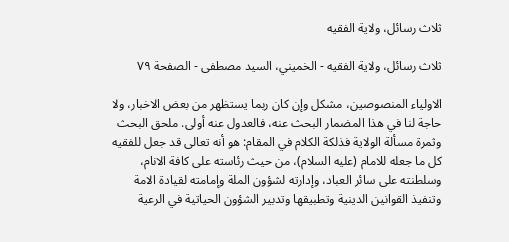ثلاث رسائل، ولاية الفقيه

ثلاث رسائل، ولاية الفقيه - الخميني، السيد مصطفى - الصفحة ٧٩

الاولياء المنصوصين، مشكل وإن كان ربما يستظهر من بعض الاخبار، ولا حاجة لنا في هذا المضمار البحث عنه، فالعدول عنه أولى. ملحق البحث وثمرة مسألة الولاية فذلكة الكلام في المقام: هو أنه تعالى قد جعل للفقيه كل ما جعله للامام (عليه السلام)، من حيث رئاسته على كافة الانام، وسلطنته على سائر العباد، وإدارته لشؤون الملة وإمامته لقيادة الامة وتنفيذ القوانين الدينية وتطبيقها وتدبير الشؤون الحياتية في الرعية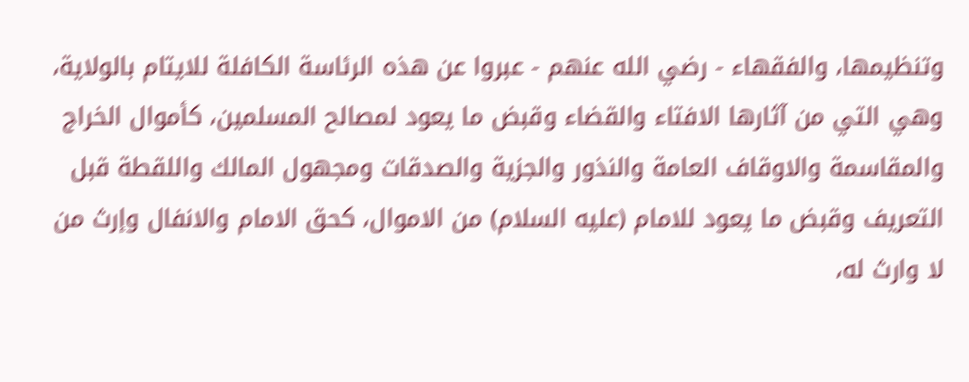وتنظيمها، والفقهاء - رضي الله عنهم - عبروا عن هذه الرئاسة الكافلة للايتام بالولاية، وهي التي من آثارها الافتاء والقضاء وقبض ما يعود لمصالح المسلمين، كأموال الخراج والمقاسمة والاوقاف العامة والنذور والجزية والصدقات ومجهول المالك واللقطة قبل التعريف وقبض ما يعود للامام (عليه السلام) من الاموال، كحق الامام والانفال وإرث من لا وارث له،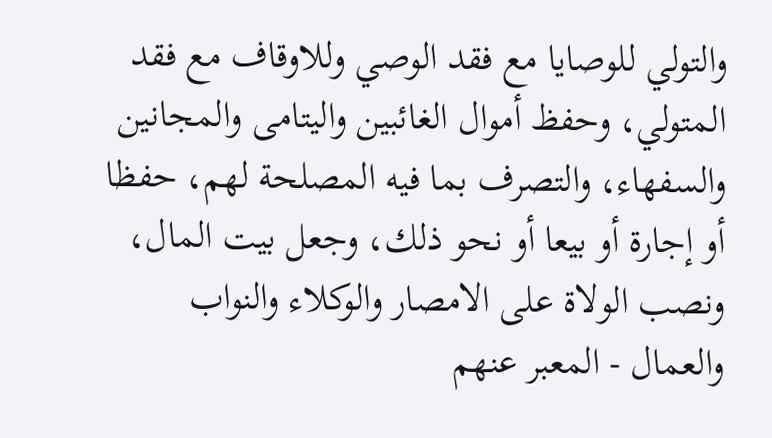والتولي للوصايا مع فقد الوصي وللاوقاف مع فقد المتولي، وحفظ أموال الغائبين واليتامى والمجانين والسفهاء، والتصرف بما فيه المصلحة لهم، حفظا أو إجارة أو بيعا أو نحو ذلك، وجعل بيت المال، ونصب الولاة على الامصار والوكلاء والنواب والعمال - المعبر عنهم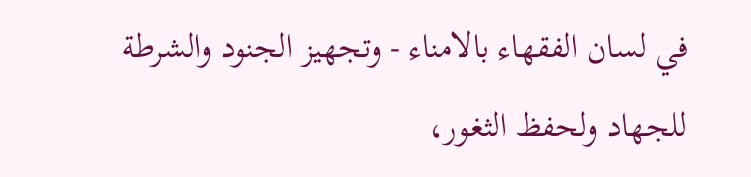في لسان الفقهاء بالامناء - وتجهيز الجنود والشرطة للجهاد ولحفظ الثغور،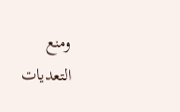ومنع التعديات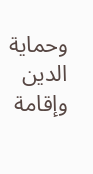وحماية الدين وإقامة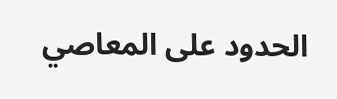الحدود على المعاصي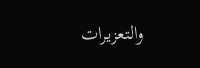والتعزيرات